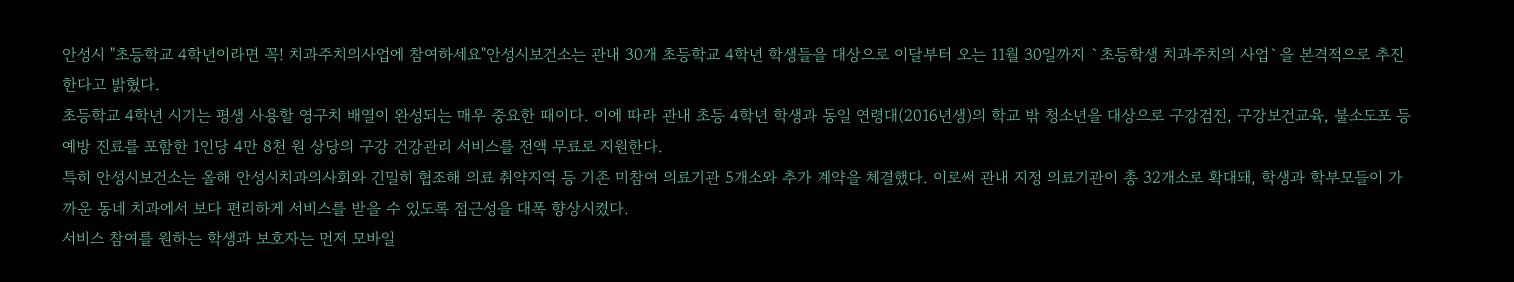안성시 "초등학교 4학년이라면 꼭! 치과주치의사업에 참여하세요"안성시보건소는 관내 30개 초등학교 4학년 학생들을 대상으로 이달부터 오는 11월 30일까지 `초등학생 치과주치의 사업`을 본격적으로 추진한다고 밝혔다.
초등학교 4학년 시기는 평생 사용할 영구치 배열이 완성되는 매우 중요한 때이다. 이에 따라 관내 초등 4학년 학생과 동일 연령대(2016년생)의 학교 밖 청소년을 대상으로 구강검진, 구강보건교육, 불소도포 등 예방 진료를 포함한 1인당 4만 8천 원 상당의 구강 건강관리 서비스를 전액 무료로 지원한다.
특히 안성시보건소는 올해 안성시치과의사회와 긴밀히 협조해 의료 취약지역 등 기존 미참여 의료기관 5개소와 추가 계약을 체결했다. 이로써 관내 지정 의료기관이 총 32개소로 확대돼, 학생과 학부모들이 가까운 동네 치과에서 보다 편리하게 서비스를 받을 수 있도록 접근성을 대폭 향상시켰다.
서비스 참여를 원하는 학생과 보호자는 먼저 모바일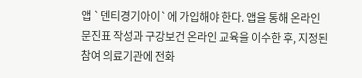앱 `덴티경기아이`에 가입해야 한다. 앱을 통해 온라인 문진표 작성과 구강보건 온라인 교육을 이수한 후, 지정된 참여 의료기관에 전화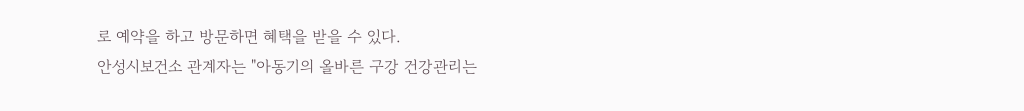로 예약을 하고 방문하면 혜택을 받을 수 있다.
안성시보건소 관계자는 "아동기의 올바른 구강 건강관리는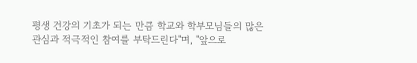평생 건강의 기초가 되는 만큼 학교와 학부모님들의 많은 관심과 적극적인 참여를 부탁드린다"며, "앞으로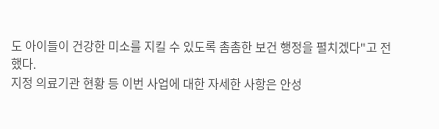도 아이들이 건강한 미소를 지킬 수 있도록 촘촘한 보건 행정을 펼치겠다"고 전했다.
지정 의료기관 현황 등 이번 사업에 대한 자세한 사항은 안성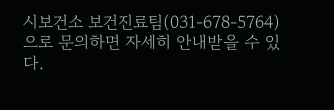시보건소 보건진료팀(031-678-5764)으로 문의하면 자세히 안내받을 수 있다.